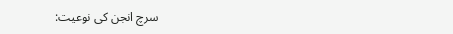سرچ انجن کی نوعیت: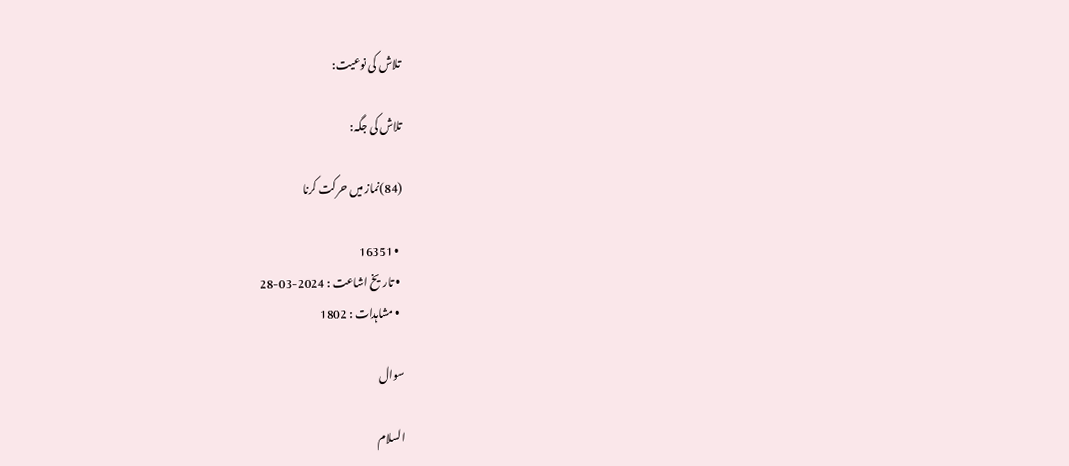تلاش کی نوعیت:

تلاش کی جگہ:

(84)نماز میں حرکت کرنا

  • 16351
  • تاریخ اشاعت : 2024-03-28
  • مشاہدات : 1802

سوال

السلام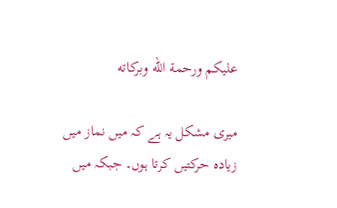عليكم ورحمة الله وبركاته

میری مشکل یہ ہے کہ میں نماز میں زیادہ حرکتیں کرتا ہوں۔ جبکہ میں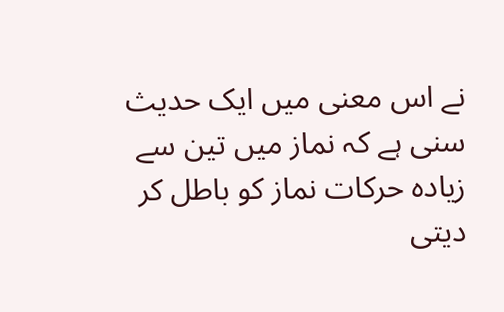نے اس معنی میں ایک حدیث سنی ہے کہ نماز میں تین سے زیادہ حرکات نماز کو باطل کر دیتی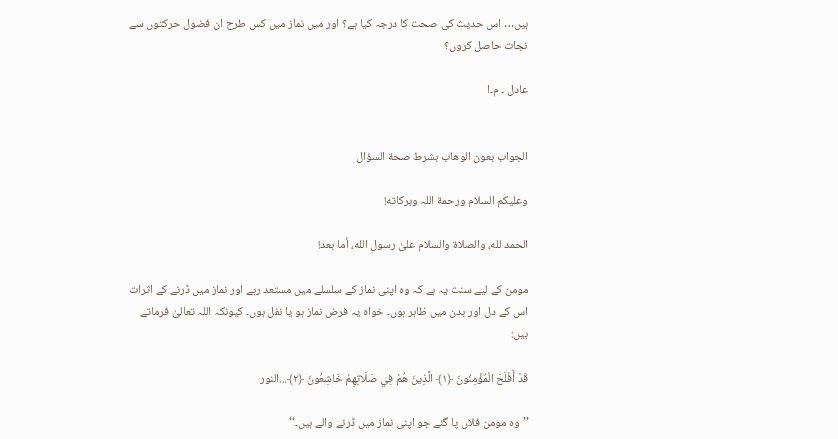ہیں… اس حدیث کی صحت کا درجہ کیا ہے؟ اور میں نماز میں کس طرح ان فضول حرکتوں سے نجات حاصل کروں؟

عادل ۔ م۔ا


الجواب بعون الوهاب بشرط صحة السؤال

وعلیکم السلام ورحمة اللہ وبرکاته!

الحمد لله، والصلاة والسلام علىٰ رسول الله، أما بعد!

مومن کے لیے سنت یہ ہے کہ وہ اپنی نماز کے سلسلے میں مستعد رہے اور نماز میں ڈرنے کے اثرات اس کے دل اور بدن میں ظاہر ہوں۔ خواہ یہ فرض نماز ہو یا نفل ہوں۔ کیونکہ اللہ تعالیٰ فرماتے ہیں:

قَدْ أَفْلَحَ الْمُؤْمِنُونَ ﴿١﴾ الَّذِينَ هُمْ فِي صَلَاتِهِمْ خَاشِعُونَ ﴿٢﴾...النور

’’وہ مومن فلاں پا گئے جو اپنی نماز میں ڈرنے والے ہیں۔‘‘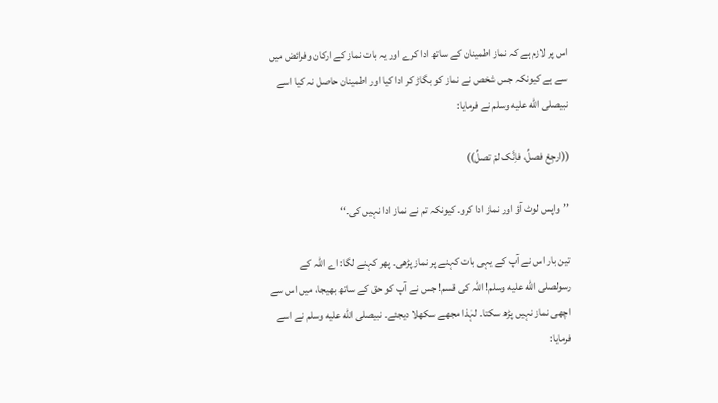اس پر لازم ہے کہ نماز اطمینان کے ساتھ ادا کرے اور یہ بات نماز کے ارکان وفرائض میں سے ہے کیونکہ جس شخص نے نماز کو بگاڑ کر ادا کیا اور اطمینان حاصل نہ کیا اسے نبیصلى الله عليه وسلم نے فرمایا:

((ارجِعْ فصلِّ، فاِنَّک لمْ تصلِّ))

’’واپس لوٹ آؤ اور نماز ادا کرو۔ کیونکہ تم نے نماز ادا نہیں کی۔‘‘

تین بار اس نے آپ کے یہی بات کہنے پر نماز پڑھی۔ پھر کہنے لگا: اے اللہ کے رسولصلى الله عليه وسلم! اللہ کی قسم! جس نے آپ کو حق کے ساتھ بھیجا، میں اس سے اچھی نماز نہیں پڑھ سکتا۔ لہٰذا مجھے سکھلا دیجئے۔ نبیصلى الله عليه وسلم نے اسے فرمایا: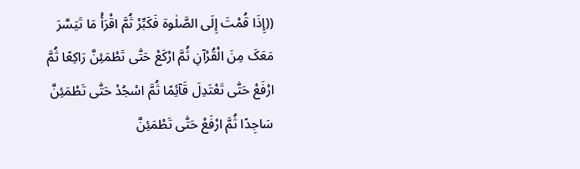((إِذَا قُمْتَ إِلَی الصَّلٰوة فَکَبِّرْ ثُمَّ اقْرَأْ مَا تَیَسَّرَ مَعَکَ مِنَ الْقُرْآنِ ثُمَّ ارْکَعْ حَتّٰی تَطْمَئِنَّ رَاکِعًا ثُمَّ ارْفَعْ حَتّٰی تَعْتَدِلَ قَآئِمًا ثُمَّ اسْجُدْ حَتّٰی تَطْمَئِنَّ سَاجِدًا ثُمَّ ارْفَعْ حَتّٰی تَطْمَئِنَّ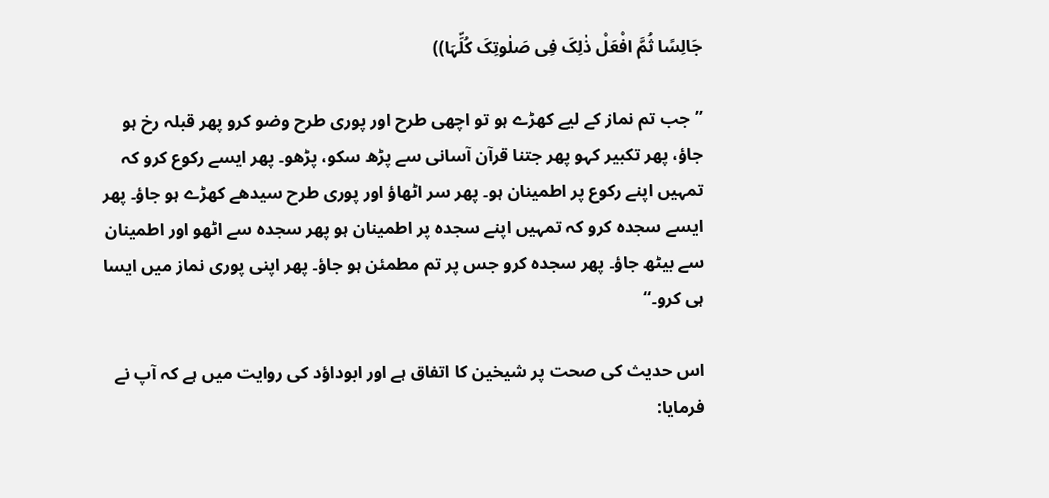جَالِسًا ثُمَّ افْعَلْ ذٰلِکَ فِی صَلٰوتِکَ کُلِّہَا))

’’جب تم نماز کے لیے کھڑے ہو تو اچھی طرح اور پوری طرح وضو کرو پھر قبلہ رخ ہو جاؤ، پھر تکبیر کہو پھر جتنا قرآن آسانی سے پڑھ سکو، پڑھو۔ پھر ایسے رکوع کرو کہ تمہیں اپنے رکوع پر اطمینان ہو۔ پھر سر اٹھاؤ اور پوری طرح سیدھے کھڑے ہو جاؤ۔ پھر ایسے سجدہ کرو کہ تمہیں اپنے سجدہ پر اطمینان ہو پھر سجدہ سے اٹھو اور اطمینان سے بیٹھ جاؤ۔ پھر سجدہ کرو جس پر تم مطمئن ہو جاؤ۔ پھر اپنی پوری نماز میں ایسا ہی کرو۔‘‘

اس حدیث کی صحت پر شیخین کا اتفاق ہے اور ابوداؤد کی روایت میں ہے کہ آپ نے فرمایا: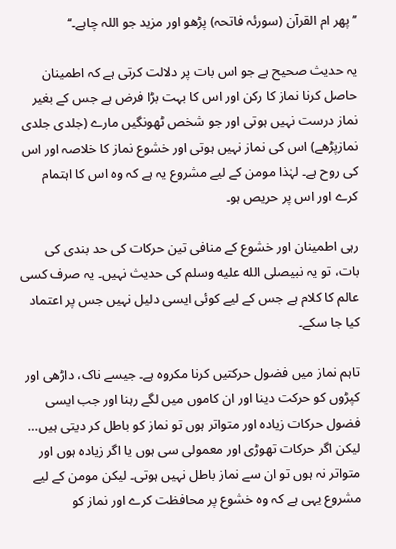’’پھر ام القرآن (سورئہ فاتحہ) پڑھو اور مزید جو اللہ چاہے۔‘‘

یہ حدیث صحیح ہے جو اس بات پر دلالت کرتی ہے کہ اطمینان حاصل کرنا نماز کا رکن اور اس کا بہت بڑا فرض ہے جس کے بغیر نماز درست نہیں ہوتی اور جو شخص ٹھونگیں مارے (جلدی جلدی نمازپڑھے) اس کی نماز نہیں ہوتی اور خشوع نماز کا خلاصہ اور اس کی روح ہے۔ لہٰذا مومن کے لیے مشروع یہ ہے کہ وہ اس کا اہتمام کرے اور اس پر حریص ہو۔

رہی اطمینان اور خشوع کے منافی تین حرکات کی حد بندی کی بات، تو یہ نبیصلى الله عليه وسلم کی حدیث نہیں۔ یہ صرف کسی عالم کا کلام ہے جس کے لیے کوئی ایسی دلیل نہیں جس پر اعتماد کیا جا سکے۔

تاہم نماز میں فضول حرکتیں کرنا مکروہ ہے۔ جیسے ناک، داڑھی اور کپڑوں کو حرکت دینا اور ان کاموں میں لگے رہنا اور جب ایسی فضول حرکات زیادہ اور متواتر ہوں تو نماز کو باطل کر دیتی ہیں… لیکن اگر حرکات تھوڑی اور معمولی سی ہوں یا اگر زیادہ ہوں اور متواتر نہ ہوں تو ان سے نماز باطل نہیں ہوتی۔ لیکن مومن کے لیے مشروع یہی ہے کہ وہ خشوع پر محافظت کرے اور نماز کو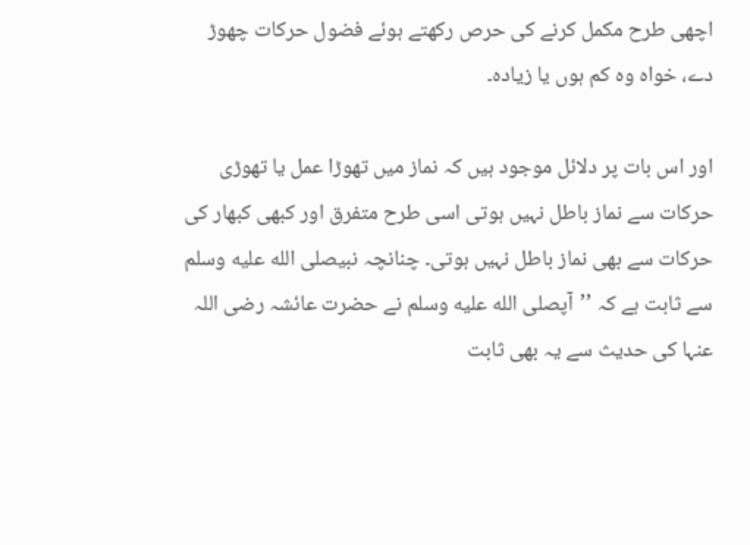اچھی طرح مکمل کرنے کی حرص رکھتے ہوئے فضول حرکات چھوڑ دے، خواہ وہ کم ہوں یا زیادہ۔

اور اس بات پر دلائل موجود ہیں کہ نماز میں تھوڑا عمل یا تھوڑی حرکات سے نماز باطل نہیں ہوتی اسی طرح متفرق اور کبھی کبھار کی حرکات سے بھی نماز باطل نہیں ہوتی۔ چنانچہ نبیصلى الله عليه وسلم سے ثابت ہے کہ ’’آپصلى الله عليه وسلم نے حضرت عائشہ رضی اللہ عنہا کی حدیث سے یہ بھی ثابت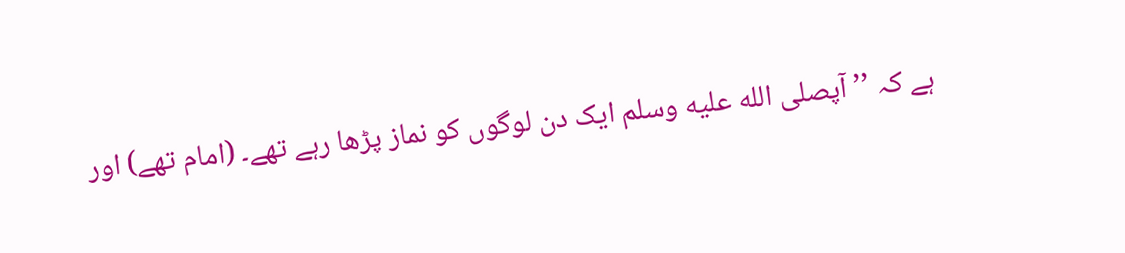ہے کہ ’’آپصلى الله عليه وسلم ایک دن لوگوں کو نماز پڑھا رہے تھے۔ (امام تھے) اور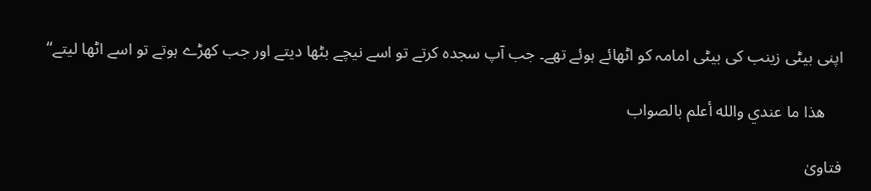اپنی بیٹی زینب کی بیٹی امامہ کو اٹھائے ہوئے تھے۔ جب آپ سجدہ کرتے تو اسے نیچے بٹھا دیتے اور جب کھڑے ہوتے تو اسے اٹھا لیتے‘‘

    ھذا ما عندي والله أعلم بالصواب

فتاویٰ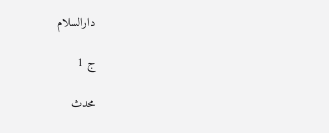دارالسلام

ج 1

محدث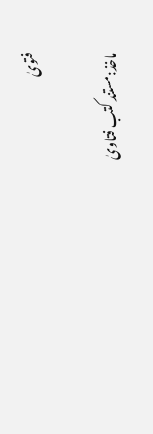فتویٰ

ماخذ:مستند کتب فتاویٰ